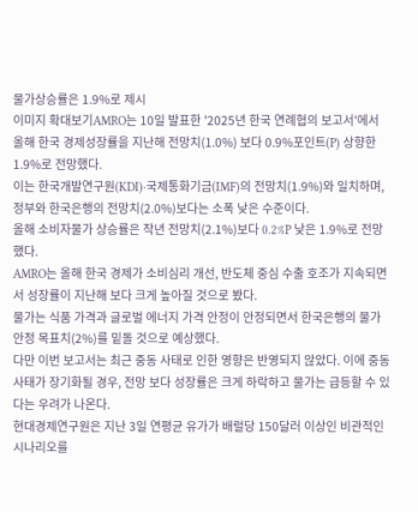물가상승률은 1.9%로 제시
이미지 확대보기AMRO는 10일 발표한 '2025년 한국 연례협의 보고서'에서 올해 한국 경제성장률을 지난해 전망치(1.0%) 보다 0.9%포인트(P) 상향한 1.9%로 전망했다.
이는 한국개발연구원(KDI)·국제통화기금(IMF)의 전망치(1.9%)와 일치하며, 정부와 한국은행의 전망치(2.0%)보다는 소폭 낮은 수준이다.
올해 소비자물가 상승률은 작년 전망치(2.1%)보다 0.2%P 낮은 1.9%로 전망했다.
AMRO는 올해 한국 경제가 소비심리 개선, 반도체 중심 수출 호조가 지속되면서 성장률이 지난해 보다 크게 높아질 것으로 봤다.
물가는 식품 가격과 글로벌 에너지 가격 안정이 안정되면서 한국은행의 물가 안정 목표치(2%)를 밑돌 것으로 예상했다.
다만 이번 보고서는 최근 중동 사태로 인한 영향은 반영되지 않았다. 이에 중동 사태가 장기화될 경우, 전망 보다 성장률은 크게 하락하고 물가는 급등할 수 있다는 우려가 나온다.
현대경제연구원은 지난 3일 연평균 유가가 배럴당 150달러 이상인 비관적인 시나리오를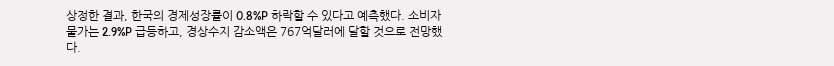상정한 결과, 한국의 경제성장률이 0.8%P 하락할 수 있다고 예측했다. 소비자물가는 2.9%P 급등하고, 경상수지 감소액은 767억달러에 달할 것으로 전망했다.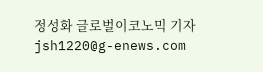정성화 글로벌이코노믹 기자 jsh1220@g-enews.com